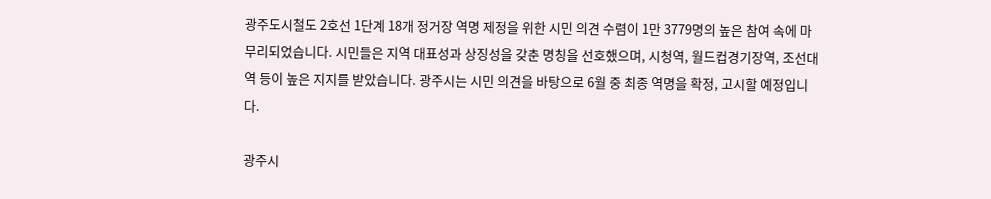광주도시철도 2호선 1단계 18개 정거장 역명 제정을 위한 시민 의견 수렴이 1만 3779명의 높은 참여 속에 마무리되었습니다. 시민들은 지역 대표성과 상징성을 갖춘 명칭을 선호했으며, 시청역, 월드컵경기장역, 조선대역 등이 높은 지지를 받았습니다. 광주시는 시민 의견을 바탕으로 6월 중 최종 역명을 확정, 고시할 예정입니다.

광주시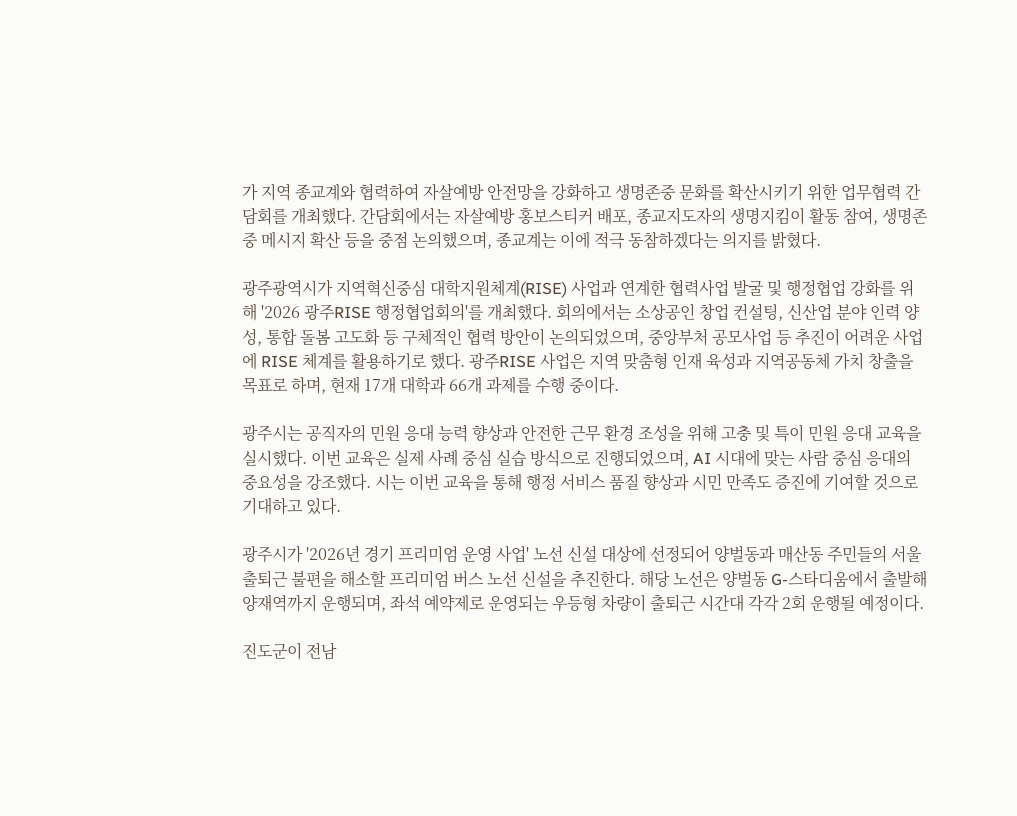가 지역 종교계와 협력하여 자살예방 안전망을 강화하고 생명존중 문화를 확산시키기 위한 업무협력 간담회를 개최했다. 간담회에서는 자살예방 홍보스티커 배포, 종교지도자의 생명지킴이 활동 참여, 생명존중 메시지 확산 등을 중점 논의했으며, 종교계는 이에 적극 동참하겠다는 의지를 밝혔다.

광주광역시가 지역혁신중심 대학지원체계(RISE) 사업과 연계한 협력사업 발굴 및 행정협업 강화를 위해 '2026 광주RISE 행정협업회의'를 개최했다. 회의에서는 소상공인 창업 컨설팅, 신산업 분야 인력 양성, 통합 돌봄 고도화 등 구체적인 협력 방안이 논의되었으며, 중앙부처 공모사업 등 추진이 어려운 사업에 RISE 체계를 활용하기로 했다. 광주RISE 사업은 지역 맞춤형 인재 육성과 지역공동체 가치 창출을 목표로 하며, 현재 17개 대학과 66개 과제를 수행 중이다.

광주시는 공직자의 민원 응대 능력 향상과 안전한 근무 환경 조성을 위해 고충 및 특이 민원 응대 교육을 실시했다. 이번 교육은 실제 사례 중심 실습 방식으로 진행되었으며, AI 시대에 맞는 사람 중심 응대의 중요성을 강조했다. 시는 이번 교육을 통해 행정 서비스 품질 향상과 시민 만족도 증진에 기여할 것으로 기대하고 있다.

광주시가 '2026년 경기 프리미엄 운영 사업' 노선 신설 대상에 선정되어 양벌동과 매산동 주민들의 서울 출퇴근 불편을 해소할 프리미엄 버스 노선 신설을 추진한다. 해당 노선은 양벌동 G-스타디움에서 출발해 양재역까지 운행되며, 좌석 예약제로 운영되는 우등형 차량이 출퇴근 시간대 각각 2회 운행될 예정이다.

진도군이 전남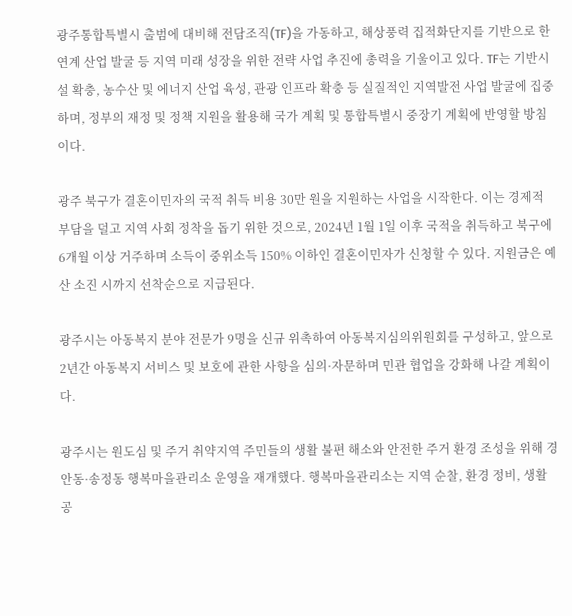광주통합특별시 출범에 대비해 전담조직(TF)을 가동하고, 해상풍력 집적화단지를 기반으로 한 연계 산업 발굴 등 지역 미래 성장을 위한 전략 사업 추진에 총력을 기울이고 있다. TF는 기반시설 확충, 농수산 및 에너지 산업 육성, 관광 인프라 확충 등 실질적인 지역발전 사업 발굴에 집중하며, 정부의 재정 및 정책 지원을 활용해 국가 계획 및 통합특별시 중장기 계획에 반영할 방침이다.

광주 북구가 결혼이민자의 국적 취득 비용 30만 원을 지원하는 사업을 시작한다. 이는 경제적 부담을 덜고 지역 사회 정착을 돕기 위한 것으로, 2024년 1월 1일 이후 국적을 취득하고 북구에 6개월 이상 거주하며 소득이 중위소득 150% 이하인 결혼이민자가 신청할 수 있다. 지원금은 예산 소진 시까지 선착순으로 지급된다.

광주시는 아동복지 분야 전문가 9명을 신규 위촉하여 아동복지심의위원회를 구성하고, 앞으로 2년간 아동복지 서비스 및 보호에 관한 사항을 심의·자문하며 민관 협업을 강화해 나갈 계획이다.

광주시는 원도심 및 주거 취약지역 주민들의 생활 불편 해소와 안전한 주거 환경 조성을 위해 경안동·송정동 행복마을관리소 운영을 재개했다. 행복마을관리소는 지역 순찰, 환경 정비, 생활 공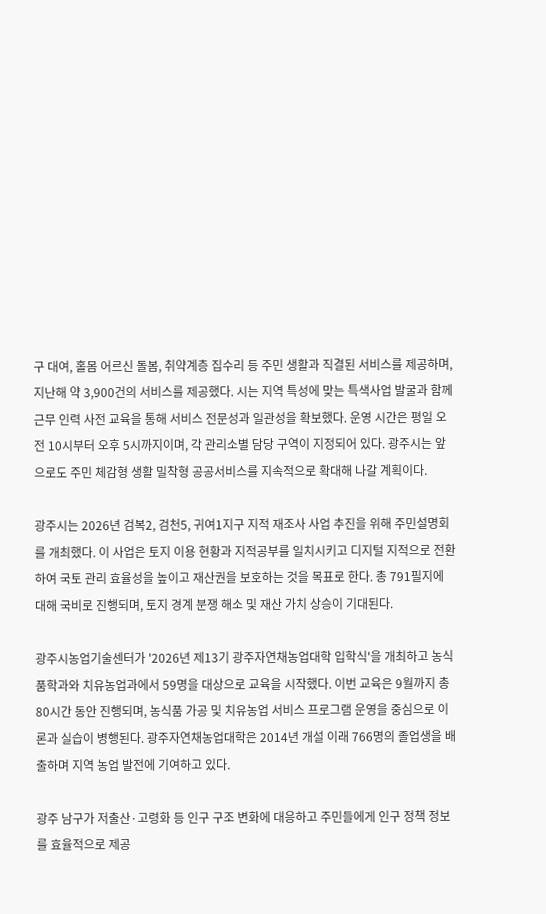구 대여, 홀몸 어르신 돌봄, 취약계층 집수리 등 주민 생활과 직결된 서비스를 제공하며, 지난해 약 3,900건의 서비스를 제공했다. 시는 지역 특성에 맞는 특색사업 발굴과 함께 근무 인력 사전 교육을 통해 서비스 전문성과 일관성을 확보했다. 운영 시간은 평일 오전 10시부터 오후 5시까지이며, 각 관리소별 담당 구역이 지정되어 있다. 광주시는 앞으로도 주민 체감형 생활 밀착형 공공서비스를 지속적으로 확대해 나갈 계획이다.

광주시는 2026년 검복2, 검천5, 귀여1지구 지적 재조사 사업 추진을 위해 주민설명회를 개최했다. 이 사업은 토지 이용 현황과 지적공부를 일치시키고 디지털 지적으로 전환하여 국토 관리 효율성을 높이고 재산권을 보호하는 것을 목표로 한다. 총 791필지에 대해 국비로 진행되며, 토지 경계 분쟁 해소 및 재산 가치 상승이 기대된다.

광주시농업기술센터가 '2026년 제13기 광주자연채농업대학 입학식'을 개최하고 농식품학과와 치유농업과에서 59명을 대상으로 교육을 시작했다. 이번 교육은 9월까지 총 80시간 동안 진행되며, 농식품 가공 및 치유농업 서비스 프로그램 운영을 중심으로 이론과 실습이 병행된다. 광주자연채농업대학은 2014년 개설 이래 766명의 졸업생을 배출하며 지역 농업 발전에 기여하고 있다.

광주 남구가 저출산·고령화 등 인구 구조 변화에 대응하고 주민들에게 인구 정책 정보를 효율적으로 제공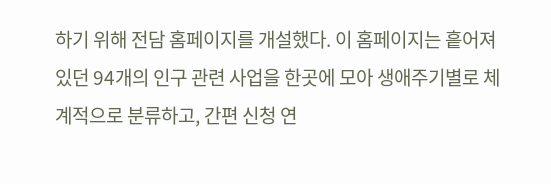하기 위해 전담 홈페이지를 개설했다. 이 홈페이지는 흩어져 있던 94개의 인구 관련 사업을 한곳에 모아 생애주기별로 체계적으로 분류하고, 간편 신청 연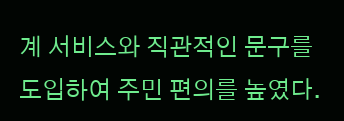계 서비스와 직관적인 문구를 도입하여 주민 편의를 높였다.